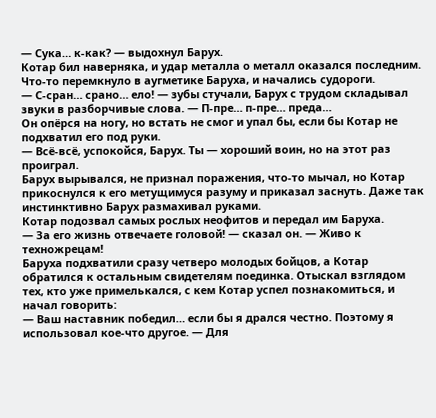— Сука… к-как? — выдохнул Барух.
Котар бил наверняка, и удар металла о металл оказался последним. Что-то перемкнуло в аугметике Баруха, и начались судороги.
— С-сран… срано… ело! — зубы стучали, Барух с трудом складывал звуки в разборчивые слова. — П-пре… п-пре… преда…
Он опёрся на ногу, но встать не смог и упал бы, если бы Котар не подхватил его под руки.
— Всё-всё, успокойся, Барух. Ты — хороший воин, но на этот раз проиграл.
Барух вырывался, не признал поражения, что-то мычал, но Котар прикоснулся к его метущимуся разуму и приказал заснуть. Даже так инстинктивно Барух размахивал руками.
Котар подозвал самых рослых неофитов и передал им Баруха.
— За его жизнь отвечаете головой! — сказал он. — Живо к техножрецам!
Баруха подхватили сразу четверо молодых бойцов, а Котар обратился к остальным свидетелям поединка. Отыскал взглядом тех, кто уже примелькался, с кем Котар успел познакомиться, и начал говорить:
— Ваш наставник победил… если бы я дрался честно. Поэтому я использовал кое-что другое. — Для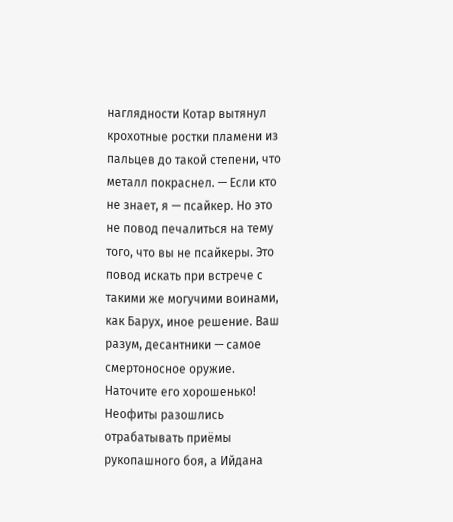наглядности Котар вытянул крохотные ростки пламени из пальцев до такой степени, что металл покраснел. — Если кто не знает, я — псайкер. Но это не повод печалиться на тему того, что вы не псайкеры. Это повод искать при встрече с такими же могучими воинами, как Барух, иное решение. Ваш разум, десантники — самое смертоносное оружие. Наточите его хорошенько!
Неофиты разошлись отрабатывать приёмы рукопашного боя, а Ийдана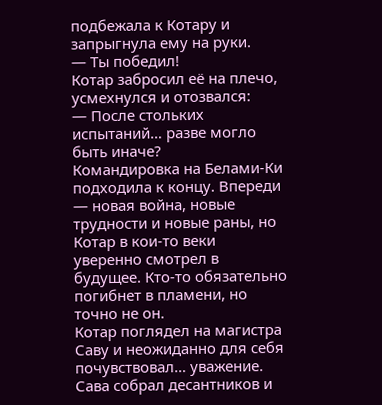подбежала к Котару и запрыгнула ему на руки.
— Ты победил!
Котар забросил её на плечо, усмехнулся и отозвался:
— После стольких испытаний… разве могло быть иначе?
Командировка на Белами-Ки подходила к концу. Впереди — новая война, новые трудности и новые раны, но Котар в кои-то веки уверенно смотрел в будущее. Кто-то обязательно погибнет в пламени, но точно не он.
Котар поглядел на магистра Саву и неожиданно для себя почувствовал… уважение.
Сава собрал десантников и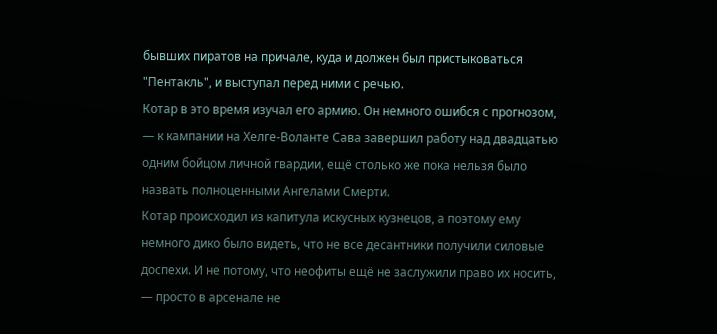бывших пиратов на причале, куда и должен был пристыковаться "Пентакль", и выступал перед ними с речью.
Котар в это время изучал его армию. Он немного ошибся с прогнозом, — к кампании на Хелге-Воланте Сава завершил работу над двадцатью одним бойцом личной гвардии, ещё столько же пока нельзя было назвать полноценными Ангелами Смерти.
Котар происходил из капитула искусных кузнецов, а поэтому ему немного дико было видеть, что не все десантники получили силовые доспехи. И не потому, что неофиты ещё не заслужили право их носить, — просто в арсенале не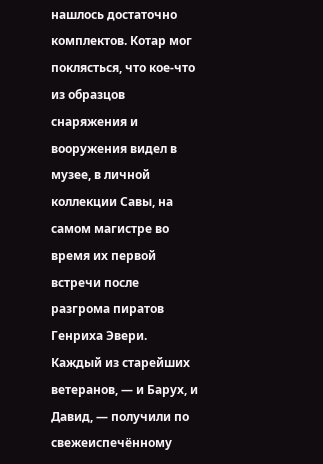нашлось достаточно комплектов. Котар мог поклясться, что кое-что из образцов снаряжения и вооружения видел в музее, в личной коллекции Савы, на самом магистре во время их первой встречи после разгрома пиратов Генриха Эвери.
Каждый из старейших ветеранов, — и Барух, и Давид, — получили по свежеиспечённому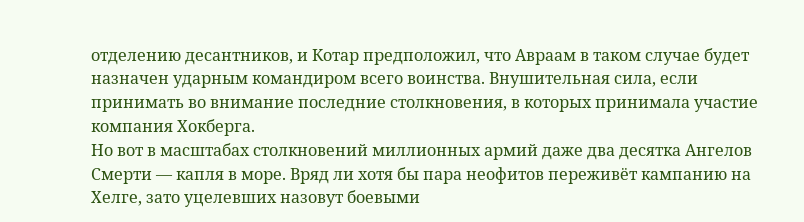отделению десантников, и Котар предположил, что Авраам в таком случае будет назначен ударным командиром всего воинства. Внушительная сила, если принимать во внимание последние столкновения, в которых принимала участие компания Хокберга.
Но вот в масштабах столкновений миллионных армий даже два десятка Ангелов Смерти — капля в море. Вряд ли хотя бы пара неофитов переживёт кампанию на Хелге, зато уцелевших назовут боевыми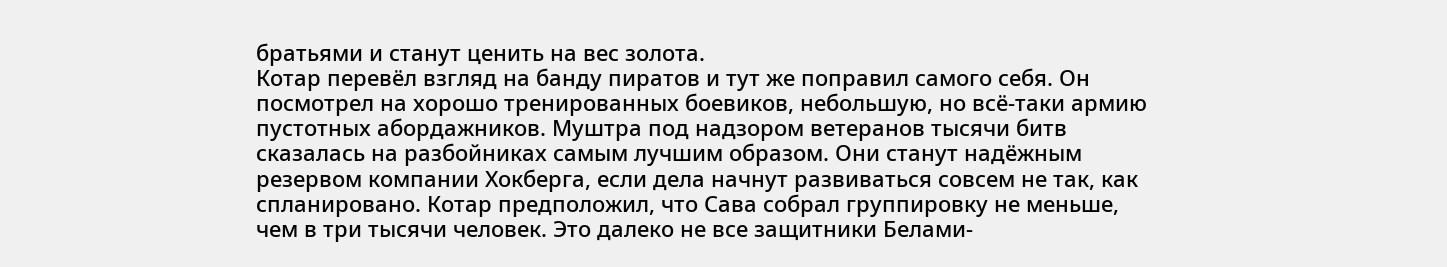братьями и станут ценить на вес золота.
Котар перевёл взгляд на банду пиратов и тут же поправил самого себя. Он посмотрел на хорошо тренированных боевиков, небольшую, но всё-таки армию пустотных абордажников. Муштра под надзором ветеранов тысячи битв сказалась на разбойниках самым лучшим образом. Они станут надёжным резервом компании Хокберга, если дела начнут развиваться совсем не так, как спланировано. Котар предположил, что Сава собрал группировку не меньше, чем в три тысячи человек. Это далеко не все защитники Белами-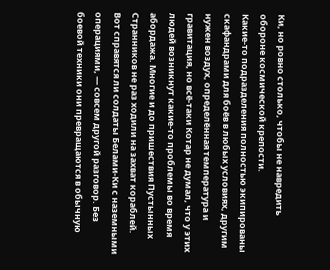Ки, но ровно столько, чтобы не навредить обороне космической крепости.
Какие-то подразделения полностью экипированы скафандрами для боёв в любых условиях, другим нужен воздух, определённая температура и гравитация, но всё-таки Котар не думал, что у этих людей возникнут какие-то проблемы во время абордажа. Многие и до пришествия Пустынных Странников не раз ходили на захват кораблей.
Вот справятся ли солдаты Белами-Ки с наземными операциями, — совсем другой разговор. Без боевой техники они превращаются в обычную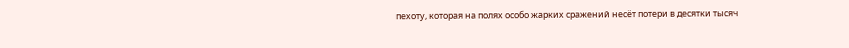пехоту, которая на полях особо жарких сражений несёт потери в десятки тысяч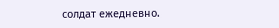солдат ежедневно.